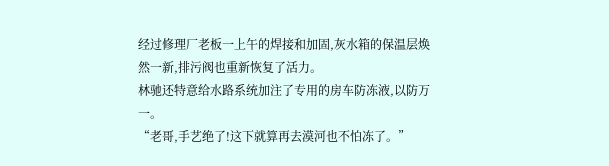经过修理厂老板一上午的焊接和加固,灰水箱的保温层焕然一新,排污阀也重新恢复了活力。
林驰还特意给水路系统加注了专用的房车防冻液,以防万一。
“老哥,手艺绝了!这下就算再去漠河也不怕冻了。”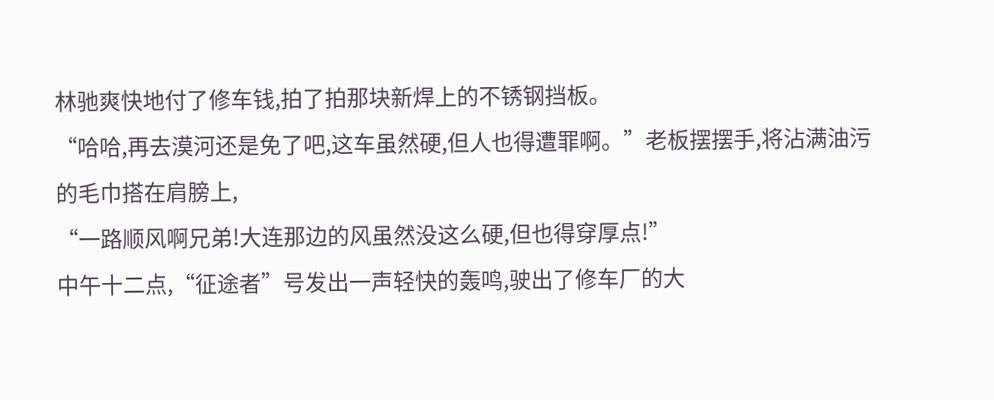林驰爽快地付了修车钱,拍了拍那块新焊上的不锈钢挡板。
“哈哈,再去漠河还是免了吧,这车虽然硬,但人也得遭罪啊。”老板摆摆手,将沾满油污的毛巾搭在肩膀上,
“一路顺风啊兄弟!大连那边的风虽然没这么硬,但也得穿厚点!”
中午十二点,“征途者”号发出一声轻快的轰鸣,驶出了修车厂的大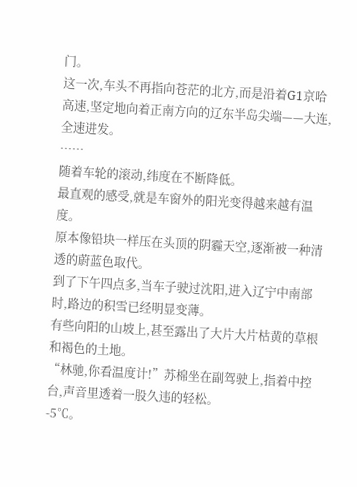门。
这一次,车头不再指向苍茫的北方,而是沿着G1京哈高速,坚定地向着正南方向的辽东半岛尖端——大连,全速进发。
……
随着车轮的滚动,纬度在不断降低。
最直观的感受,就是车窗外的阳光变得越来越有温度。
原本像铅块一样压在头顶的阴霾天空,逐渐被一种清透的蔚蓝色取代。
到了下午四点多,当车子驶过沈阳,进入辽宁中南部时,路边的积雪已经明显变薄。
有些向阳的山坡上,甚至露出了大片大片枯黄的草根和褐色的土地。
“林驰,你看温度计!”苏棉坐在副驾驶上,指着中控台,声音里透着一股久违的轻松。
-5℃。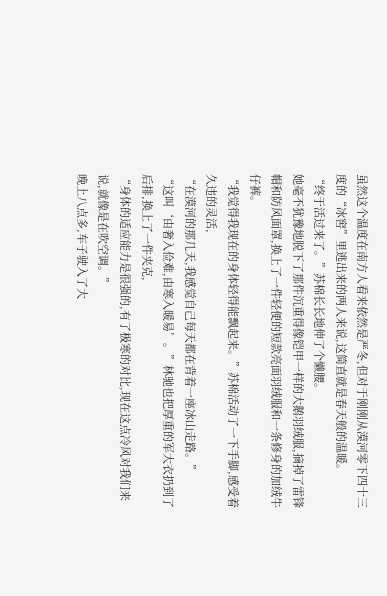虽然这个温度在南方人看来依然是严冬,但对于刚刚从漠河零下四十三度的“冰窖”里逃出来的两人来说,这简直就是春天般的温暖。
“终于活过来了。”苏棉长长地伸了个懒腰。
她毫不犹豫地脱下了那件沉重得像铠甲一样的大鹅羽绒服,摘掉了雷锋帽和防风面罩,换上了一件轻便的短款亮面羽绒服和一条修身的加绒牛仔裤。
“我觉得我现在的身体轻得能飘起来。”苏棉活动了一下手脚,感受着久违的灵活,
“在漠河的那几天,我感觉自己每天都在背着一座冰山走路。”
“这叫‘由奢入俭难,由寒入暖易’。”林驰也把厚重的军大衣扔到了后排,换上了一件夹克,
“身体的适应能力是很强的,有了极寒的对比,现在这点冷风对我们来说,就像是在吹空调。”
晚上八点多,车子驶入了大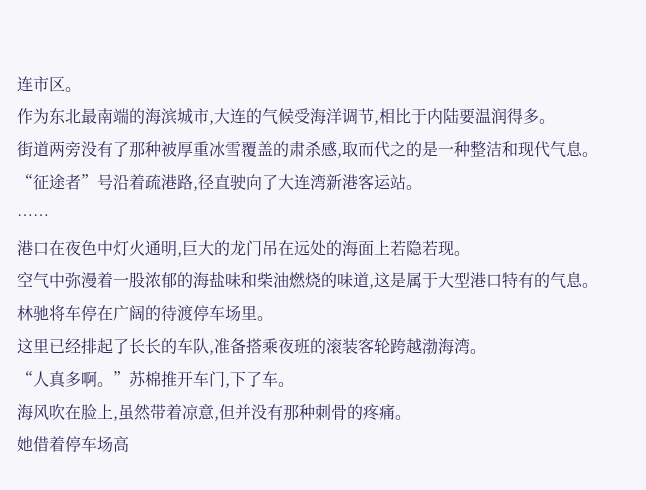连市区。
作为东北最南端的海滨城市,大连的气候受海洋调节,相比于内陆要温润得多。
街道两旁没有了那种被厚重冰雪覆盖的肃杀感,取而代之的是一种整洁和现代气息。
“征途者”号沿着疏港路,径直驶向了大连湾新港客运站。
……
港口在夜色中灯火通明,巨大的龙门吊在远处的海面上若隐若现。
空气中弥漫着一股浓郁的海盐味和柴油燃烧的味道,这是属于大型港口特有的气息。
林驰将车停在广阔的待渡停车场里。
这里已经排起了长长的车队,准备搭乘夜班的滚装客轮跨越渤海湾。
“人真多啊。”苏棉推开车门,下了车。
海风吹在脸上,虽然带着凉意,但并没有那种刺骨的疼痛。
她借着停车场高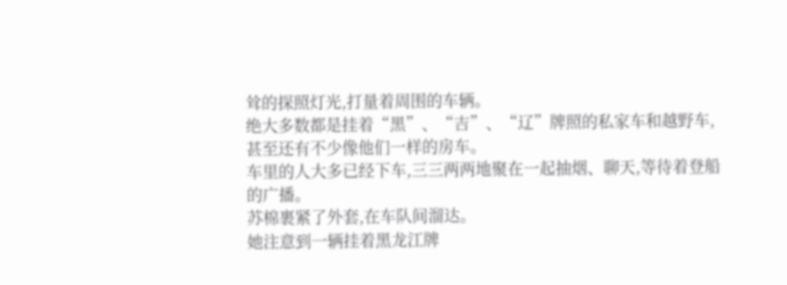耸的探照灯光,打量着周围的车辆。
绝大多数都是挂着“黑”、“吉”、“辽”牌照的私家车和越野车,甚至还有不少像他们一样的房车。
车里的人大多已经下车,三三两两地聚在一起抽烟、聊天,等待着登船的广播。
苏棉裹紧了外套,在车队间溜达。
她注意到一辆挂着黑龙江牌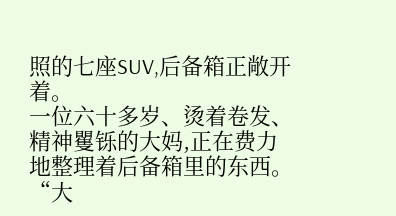照的七座SUV,后备箱正敞开着。
一位六十多岁、烫着卷发、精神矍铄的大妈,正在费力地整理着后备箱里的东西。
“大